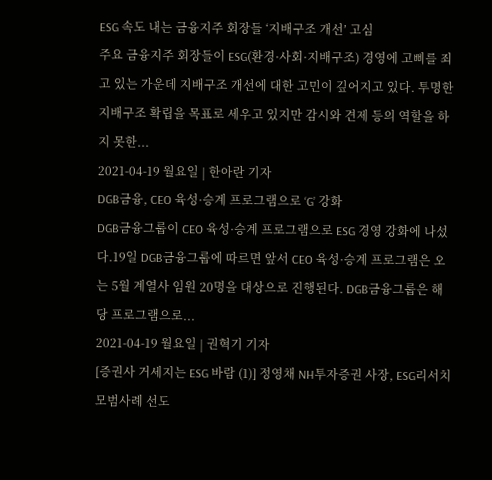ESG 속도 내는 금융지주 회장들 ‘지배구조 개선’ 고심
주요 금융지주 회장들이 ESG(환경·사회·지배구조) 경영에 고삐를 죄고 있는 가운데 지배구조 개선에 대한 고민이 깊어지고 있다. 투명한 지배구조 확립을 목표로 세우고 있지만 감시와 견제 등의 역할을 하지 못한...
2021-04-19 월요일 | 한아란 기자
DGB금융, CEO 육성·승계 프로그램으로 ‘G’ 강화
DGB금융그룹이 CEO 육성·승계 프로그램으로 ESG 경영 강화에 나섰다.19일 DGB금융그룹에 따르면 앞서 CEO 육성·승계 프로그램은 오는 5월 계열사 임원 20명을 대상으로 진행된다. DGB금융그룹은 해당 프로그램으로...
2021-04-19 월요일 | 권혁기 기자
[증권사 거세지는 ESG 바람 (1)] 정영채 NH투자증권 사장, ESG리서치 모범사례 선도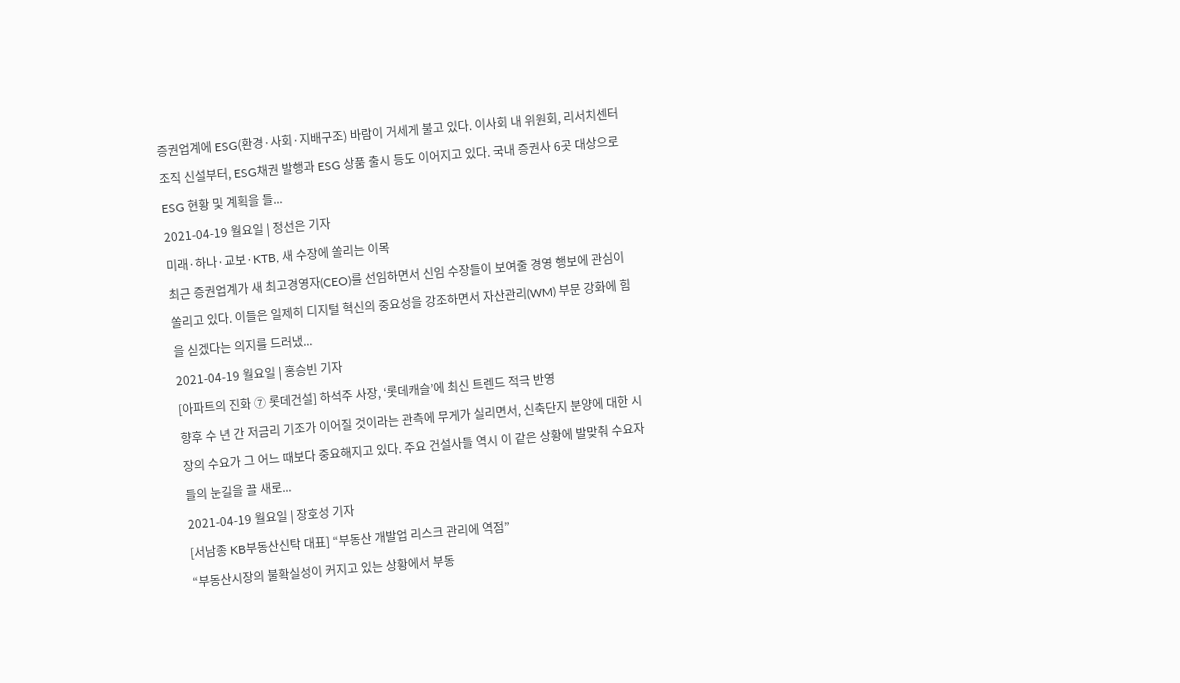증권업계에 ESG(환경·사회·지배구조) 바람이 거세게 불고 있다. 이사회 내 위원회, 리서치센터 조직 신설부터, ESG채권 발행과 ESG 상품 출시 등도 이어지고 있다. 국내 증권사 6곳 대상으로 ESG 현황 및 계획을 들...
2021-04-19 월요일 | 정선은 기자
미래·하나·교보·KTB, 새 수장에 쏠리는 이목
최근 증권업계가 새 최고경영자(CEO)를 선임하면서 신임 수장들이 보여줄 경영 행보에 관심이 쏠리고 있다. 이들은 일제히 디지털 혁신의 중요성을 강조하면서 자산관리(WM) 부문 강화에 힘을 싣겠다는 의지를 드러냈...
2021-04-19 월요일 | 홍승빈 기자
[아파트의 진화 ⑦ 롯데건설] 하석주 사장, ‘롯데캐슬’에 최신 트렌드 적극 반영
향후 수 년 간 저금리 기조가 이어질 것이라는 관측에 무게가 실리면서, 신축단지 분양에 대한 시장의 수요가 그 어느 때보다 중요해지고 있다. 주요 건설사들 역시 이 같은 상황에 발맞춰 수요자들의 눈길을 끌 새로...
2021-04-19 월요일 | 장호성 기자
[서남종 KB부동산신탁 대표] “부동산 개발업 리스크 관리에 역점”
“부동산시장의 불확실성이 커지고 있는 상황에서 부동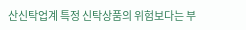산신탁업계 특정 신탁상품의 위험보다는 부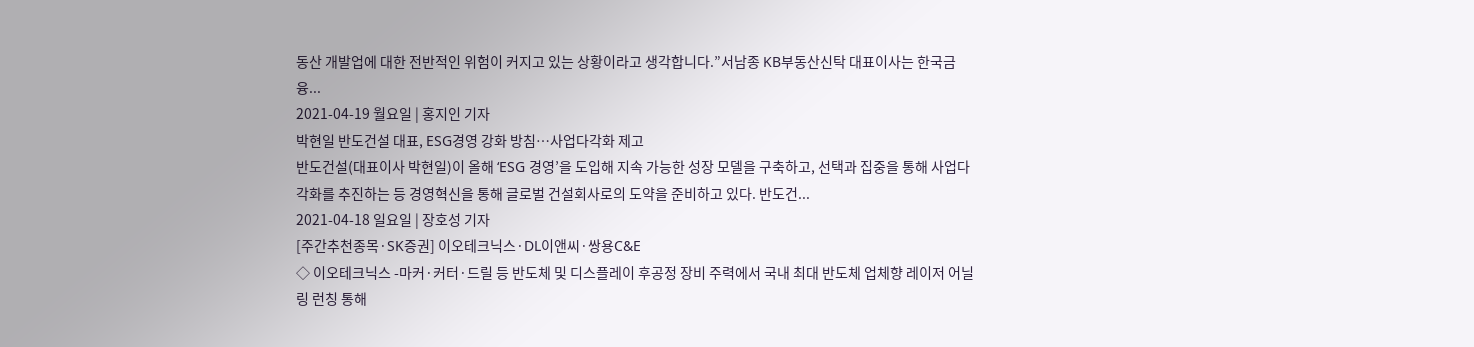동산 개발업에 대한 전반적인 위험이 커지고 있는 상황이라고 생각합니다.”서남종 KB부동산신탁 대표이사는 한국금융...
2021-04-19 월요일 | 홍지인 기자
박현일 반도건설 대표, ESG경영 강화 방침…사업다각화 제고
반도건설(대표이사 박현일)이 올해 ‘ESG 경영’을 도입해 지속 가능한 성장 모델을 구축하고, 선택과 집중을 통해 사업다각화를 추진하는 등 경영혁신을 통해 글로벌 건설회사로의 도약을 준비하고 있다. 반도건...
2021-04-18 일요일 | 장호성 기자
[주간추천종목·SK증권] 이오테크닉스·DL이앤씨·쌍용C&E
◇ 이오테크닉스 -마커·커터·드릴 등 반도체 및 디스플레이 후공정 장비 주력에서 국내 최대 반도체 업체향 레이저 어닐링 런칭 통해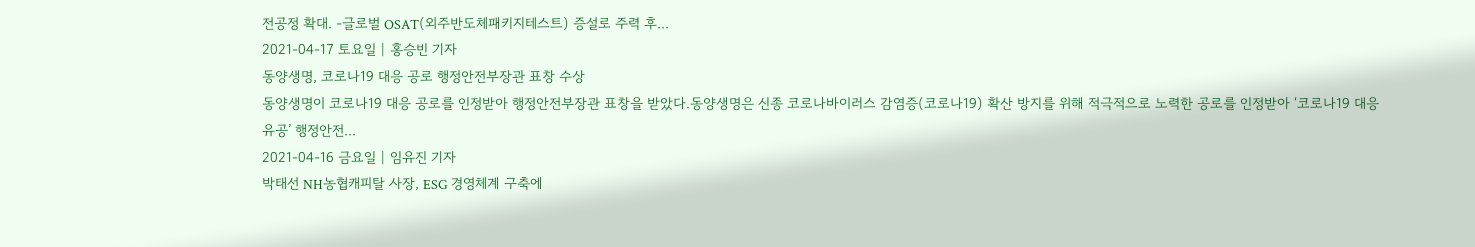전공정 확대. -글로벌 OSAT(외주반도체패키지테스트) 증설로 주력 후...
2021-04-17 토요일 | 홍승빈 기자
동양생명, 코로나19 대응 공로 행정안전부장관 표창 수상
동양생명이 코로나19 대응 공로를 인정받아 행정안전부장관 표창을 받았다.동양생명은 신종 코로나바이러스 감염증(코로나19) 확산 방지를 위해 적극적으로 노력한 공로를 인정받아 ‘코로나19 대응 유공’ 행정안전...
2021-04-16 금요일 | 임유진 기자
박태선 NH농협캐피탈 사장, ESG 경영체계 구축에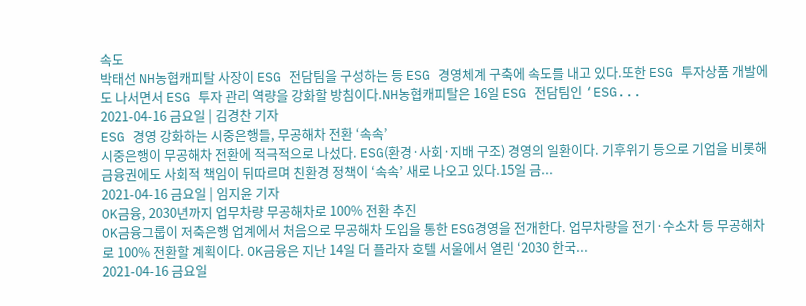속도
박태선 NH농협캐피탈 사장이 ESG 전담팀을 구성하는 등 ESG 경영체계 구축에 속도를 내고 있다.또한 ESG 투자상품 개발에도 나서면서 ESG 투자 관리 역량을 강화할 방침이다.NH농협캐피탈은 16일 ESG 전담팀인 ‘ESG...
2021-04-16 금요일 | 김경찬 기자
ESG 경영 강화하는 시중은행들, 무공해차 전환 ‘속속’
시중은행이 무공해차 전환에 적극적으로 나섰다. ESG(환경·사회·지배 구조) 경영의 일환이다. 기후위기 등으로 기업을 비롯해 금융권에도 사회적 책임이 뒤따르며 친환경 정책이 ‘속속’ 새로 나오고 있다.15일 금...
2021-04-16 금요일 | 임지윤 기자
OK금융, 2030년까지 업무차량 무공해차로 100% 전환 추진
OK금융그룹이 저축은행 업계에서 처음으로 무공해차 도입을 통한 ESG경영을 전개한다. 업무차량을 전기·수소차 등 무공해차로 100% 전환할 계획이다. OK금융은 지난 14일 더 플라자 호텔 서울에서 열린 ‘2030 한국...
2021-04-16 금요일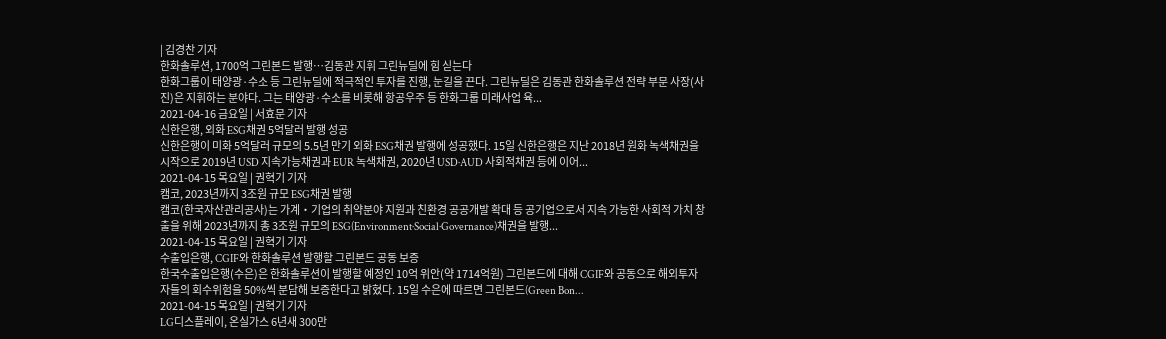| 김경찬 기자
한화솔루션, 1700억 그린본드 발행…김동관 지휘 그린뉴딜에 힘 싣는다
한화그룹이 태양광·수소 등 그린뉴딜에 적극적인 투자를 진행, 눈길을 끈다. 그린뉴딜은 김동관 한화솔루션 전략 부문 사장(사진)은 지휘하는 분야다. 그는 태양광·수소를 비롯해 항공우주 등 한화그룹 미래사업 육...
2021-04-16 금요일 | 서효문 기자
신한은행, 외화 ESG채권 5억달러 발행 성공
신한은행이 미화 5억달러 규모의 5.5년 만기 외화 ESG채권 발행에 성공했다. 15일 신한은행은 지난 2018년 원화 녹색채권을 시작으로 2019년 USD 지속가능채권과 EUR 녹색채권, 2020년 USD·AUD 사회적채권 등에 이어...
2021-04-15 목요일 | 권혁기 기자
캠코, 2023년까지 3조원 규모 ESG채권 발행
캠코(한국자산관리공사)는 가계・기업의 취약분야 지원과 친환경 공공개발 확대 등 공기업으로서 지속 가능한 사회적 가치 창출을 위해 2023년까지 총 3조원 규모의 ESG(Environment·Social·Governance)채권을 발행...
2021-04-15 목요일 | 권혁기 기자
수출입은행, CGIF와 한화솔루션 발행할 그린본드 공동 보증
한국수출입은행(수은)은 한화솔루션이 발행할 예정인 10억 위안(약 1714억원) 그린본드에 대해 CGIF와 공동으로 해외투자자들의 회수위험을 50%씩 분담해 보증한다고 밝혔다. 15일 수은에 따르면 그린본드(Green Bon...
2021-04-15 목요일 | 권혁기 기자
LG디스플레이, 온실가스 6년새 300만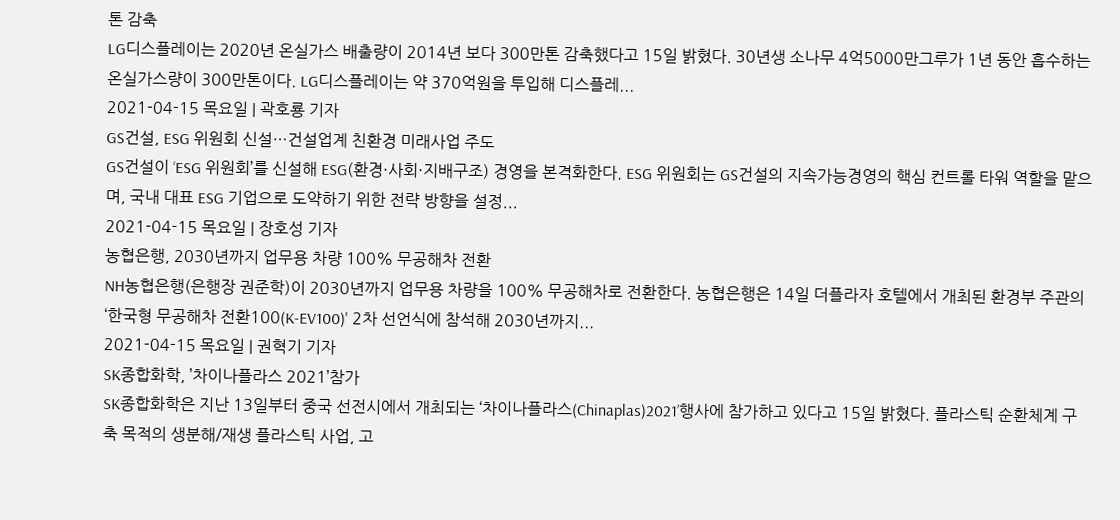톤 감축
LG디스플레이는 2020년 온실가스 배출량이 2014년 보다 300만톤 감축했다고 15일 밝혔다. 30년생 소나무 4억5000만그루가 1년 동안 흡수하는 온실가스량이 300만톤이다. LG디스플레이는 약 370억원을 투입해 디스플레...
2021-04-15 목요일 | 곽호룡 기자
GS건설, ESG 위원회 신설…건설업계 친환경 미래사업 주도
GS건설이 ‘ESG 위원회’를 신설해 ESG(환경·사회·지배구조) 경영을 본격화한다. ESG 위원회는 GS건설의 지속가능경영의 핵심 컨트롤 타워 역할을 맡으며, 국내 대표 ESG 기업으로 도약하기 위한 전략 방향을 설정...
2021-04-15 목요일 | 장호성 기자
농협은행, 2030년까지 업무용 차량 100% 무공해차 전환
NH농협은행(은행장 권준학)이 2030년까지 업무용 차량을 100% 무공해차로 전환한다. 농협은행은 14일 더플라자 호텔에서 개최된 환경부 주관의 ‘한국형 무공해차 전환100(K-EV100)' 2차 선언식에 참석해 2030년까지...
2021-04-15 목요일 | 권혁기 기자
SK종합화학, ’차이나플라스 2021’참가
SK종합화학은 지난 13일부터 중국 선전시에서 개최되는 ‘차이나플라스(Chinaplas)2021’행사에 참가하고 있다고 15일 밝혔다. 플라스틱 순환체계 구축 목적의 생분해/재생 플라스틱 사업, 고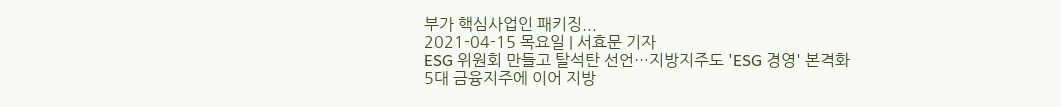부가 핵심사업인 패키징...
2021-04-15 목요일 | 서효문 기자
ESG 위원회 만들고 탈석탄 선언…지방지주도 'ESG 경영' 본격화
5대 금융지주에 이어 지방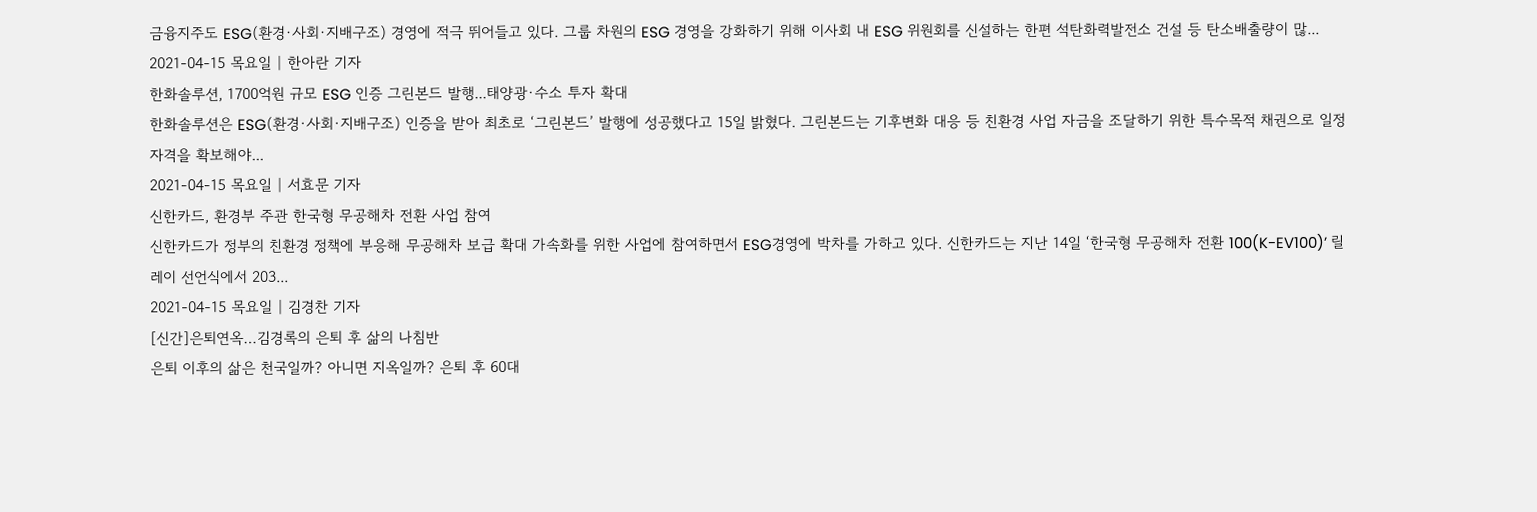금융지주도 ESG(환경·사회·지배구조) 경영에 적극 뛰어들고 있다. 그룹 차원의 ESG 경영을 강화하기 위해 이사회 내 ESG 위원회를 신설하는 한편 석탄화력발전소 건설 등 탄소배출량이 많...
2021-04-15 목요일 | 한아란 기자
한화솔루션, 1700억원 규모 ESG 인증 그린본드 발행...태양광·수소 투자 확대
한화솔루션은 ESG(환경·사회·지배구조) 인증을 받아 최초로 ‘그린본드’ 발행에 성공했다고 15일 밝혔다. 그린본드는 기후변화 대응 등 친환경 사업 자금을 조달하기 위한 특수목적 채권으로 일정 자격을 확보해야...
2021-04-15 목요일 | 서효문 기자
신한카드, 환경부 주관 한국형 무공해차 전환 사업 참여
신한카드가 정부의 친환경 정책에 부응해 무공해차 보급 확대 가속화를 위한 사업에 참여하면서 ESG경영에 박차를 가하고 있다. 신한카드는 지난 14일 ‘한국형 무공해차 전환 100(K-EV100)’ 릴레이 선언식에서 203...
2021-04-15 목요일 | 김경찬 기자
[신간]은퇴연옥…김경록의 은퇴 후 삶의 나침반
은퇴 이후의 삶은 천국일까? 아니면 지옥일까? 은퇴 후 60대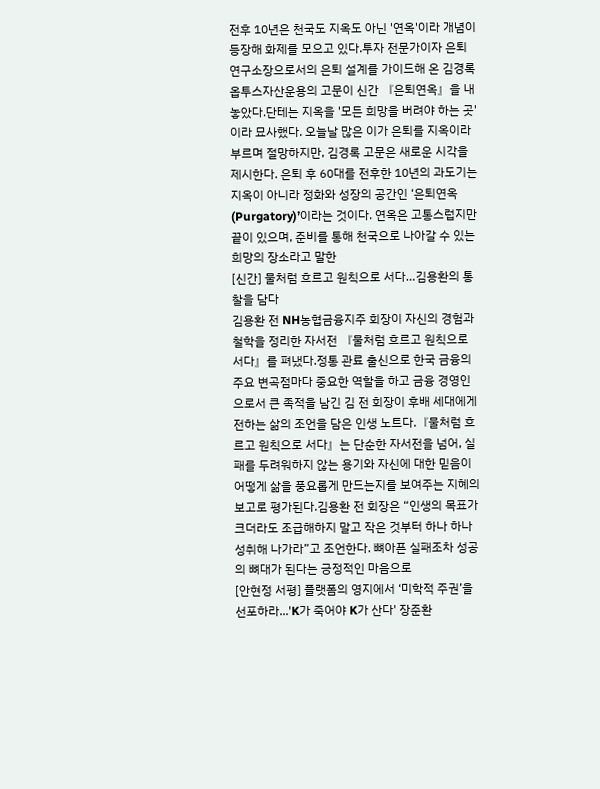전후 10년은 천국도 지옥도 아닌 '연옥'이라 개념이 등장해 화제를 모으고 있다.투자 전문가이자 은퇴연구소장으로서의 은퇴 설계를 가이드해 온 김경록 옵투스자산운용의 고문이 신간 『은퇴연옥』을 내놓았다.단테는 지옥을 '모든 희망을 버려야 하는 곳'이라 묘사했다. 오늘날 많은 이가 은퇴를 지옥이라 부르며 절망하지만, 김경록 고문은 새로운 시각을 제시한다. 은퇴 후 60대를 전후한 10년의 과도기는 지옥이 아니라 정화와 성장의 공간인 ‘은퇴연옥(Purgatory)’이라는 것이다. 연옥은 고통스럽지만 끝이 있으며, 준비를 통해 천국으로 나아갈 수 있는 희망의 장소라고 말한
[신간] 물처럼 흐르고 원칙으로 서다…김용환의 통찰을 담다
김용환 전 NH농협금융지주 회장이 자신의 경험과 철학을 정리한 자서전 『물처럼 흐르고 원칙으로 서다』를 펴냈다.정통 관료 출신으로 한국 금융의 주요 변곡점마다 중요한 역할을 하고 금융 경영인으로서 큰 족적을 남긴 김 전 회장이 후배 세대에게 전하는 삶의 조언을 담은 인생 노트다.『물처럼 흐르고 원칙으로 서다』는 단순한 자서전을 넘어, 실패를 두려워하지 않는 용기와 자신에 대한 믿음이 어떻게 삶을 풍요롭게 만드는지를 보여주는 지혜의 보고로 평가된다.김용환 전 회장은 “인생의 목표가 크더라도 조급해하지 말고 작은 것부터 하나 하나 성취해 나가라”고 조언한다. 뼈아픈 실패조차 성공의 뼈대가 된다는 긍정적인 마음으로
[안현정 서평] 플랫폼의 영지에서 ‘미학적 주권’을 선포하라...'K가 죽어야 K가 산다' 장준환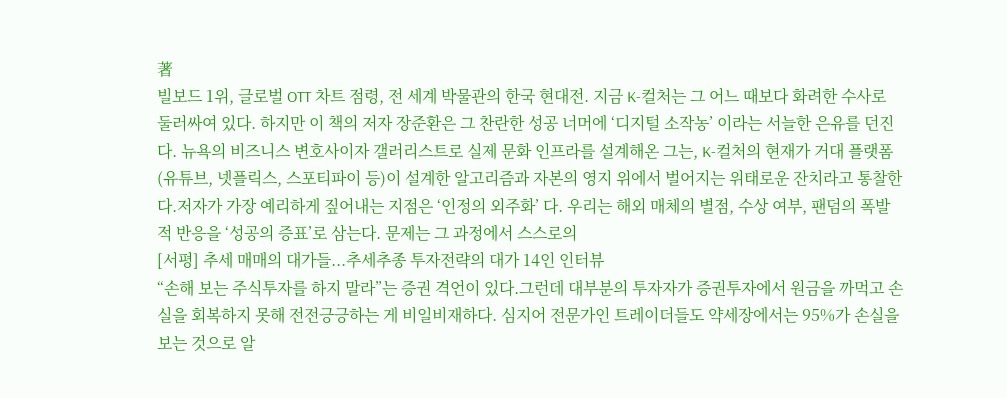著
빌보드 1위, 글로벌 OTT 차트 점령, 전 세계 박물관의 한국 현대전. 지금 K-컬처는 그 어느 때보다 화려한 수사로 둘러싸여 있다. 하지만 이 책의 저자 장준환은 그 찬란한 성공 너머에 ‘디지털 소작농’ 이라는 서늘한 은유를 던진다. 뉴욕의 비즈니스 변호사이자 갤러리스트로 실제 문화 인프라를 설계해온 그는, K-컬처의 현재가 거대 플랫폼(유튜브, 넷플릭스, 스포티파이 등)이 설계한 알고리즘과 자본의 영지 위에서 벌어지는 위태로운 잔치라고 통찰한다.저자가 가장 예리하게 짚어내는 지점은 ‘인정의 외주화’ 다. 우리는 해외 매체의 별점, 수상 여부, 팬덤의 폭발적 반응을 ‘성공의 증표’로 삼는다. 문제는 그 과정에서 스스로의
[서평] 추세 매매의 대가들...추세추종 투자전략의 대가 14인 인터뷰
“손해 보는 주식투자를 하지 말라”는 증권 격언이 있다.그런데 대부분의 투자자가 증권투자에서 원금을 까먹고 손실을 회복하지 못해 전전긍긍하는 게 비일비재하다. 심지어 전문가인 트레이더들도 약세장에서는 95%가 손실을 보는 것으로 알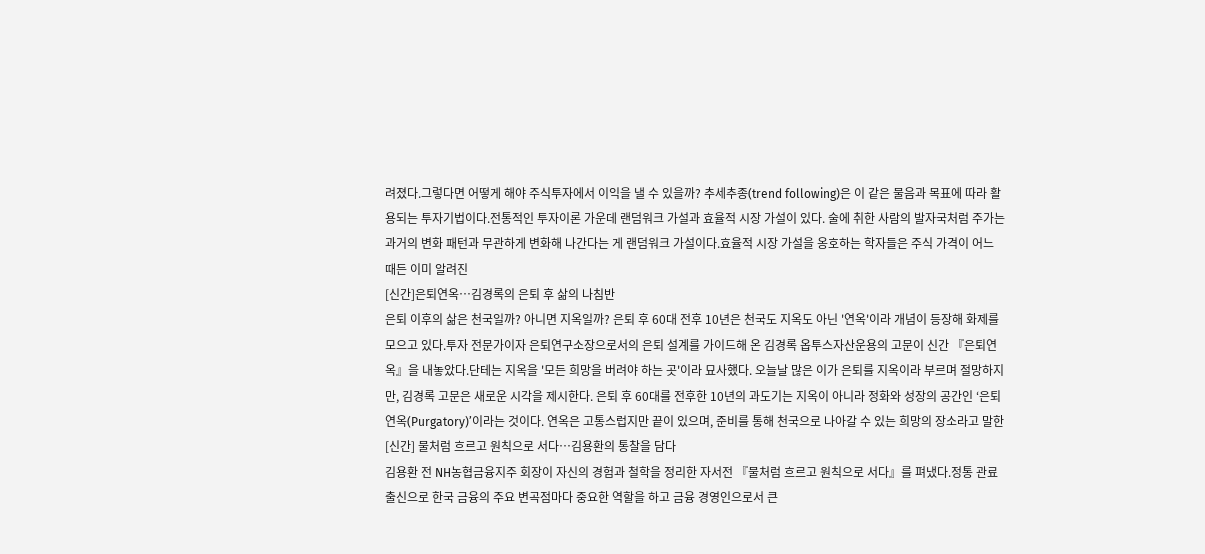려졌다.그렇다면 어떻게 해야 주식투자에서 이익을 낼 수 있을까? 추세추종(trend following)은 이 같은 물음과 목표에 따라 활용되는 투자기법이다.전통적인 투자이론 가운데 랜덤워크 가설과 효율적 시장 가설이 있다. 술에 취한 사람의 발자국처럼 주가는 과거의 변화 패턴과 무관하게 변화해 나간다는 게 랜덤워크 가설이다.효율적 시장 가설을 옹호하는 학자들은 주식 가격이 어느 때든 이미 알려진
[신간]은퇴연옥…김경록의 은퇴 후 삶의 나침반
은퇴 이후의 삶은 천국일까? 아니면 지옥일까? 은퇴 후 60대 전후 10년은 천국도 지옥도 아닌 '연옥'이라 개념이 등장해 화제를 모으고 있다.투자 전문가이자 은퇴연구소장으로서의 은퇴 설계를 가이드해 온 김경록 옵투스자산운용의 고문이 신간 『은퇴연옥』을 내놓았다.단테는 지옥을 '모든 희망을 버려야 하는 곳'이라 묘사했다. 오늘날 많은 이가 은퇴를 지옥이라 부르며 절망하지만, 김경록 고문은 새로운 시각을 제시한다. 은퇴 후 60대를 전후한 10년의 과도기는 지옥이 아니라 정화와 성장의 공간인 ‘은퇴연옥(Purgatory)’이라는 것이다. 연옥은 고통스럽지만 끝이 있으며, 준비를 통해 천국으로 나아갈 수 있는 희망의 장소라고 말한
[신간] 물처럼 흐르고 원칙으로 서다…김용환의 통찰을 담다
김용환 전 NH농협금융지주 회장이 자신의 경험과 철학을 정리한 자서전 『물처럼 흐르고 원칙으로 서다』를 펴냈다.정통 관료 출신으로 한국 금융의 주요 변곡점마다 중요한 역할을 하고 금융 경영인으로서 큰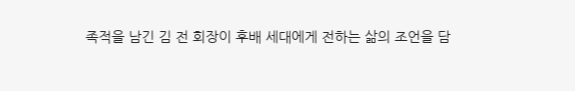족적을 남긴 김 전 회장이 후배 세대에게 전하는 삶의 조언을 담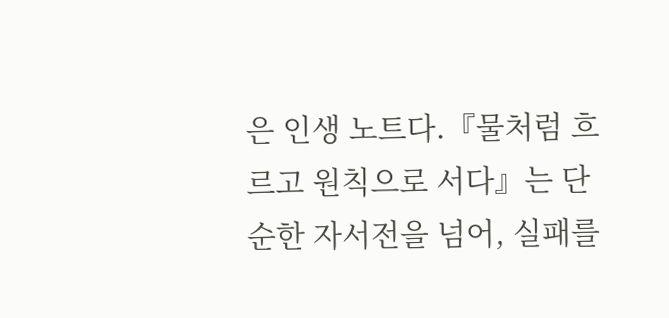은 인생 노트다.『물처럼 흐르고 원칙으로 서다』는 단순한 자서전을 넘어, 실패를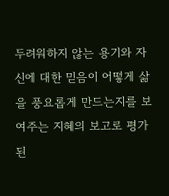두려워하지 않는 용기와 자신에 대한 믿음이 어떻게 삶을 풍요롭게 만드는지를 보여주는 지혜의 보고로 평가된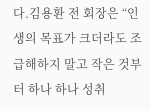다.김용환 전 회장은 “인생의 목표가 크더라도 조급해하지 말고 작은 것부터 하나 하나 성취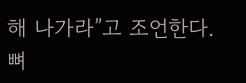해 나가라”고 조언한다. 뼈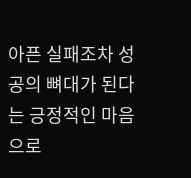아픈 실패조차 성공의 뼈대가 된다는 긍정적인 마음으로